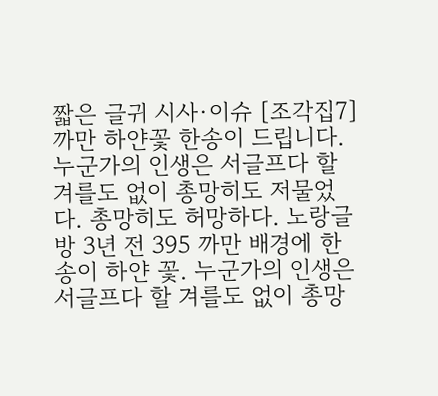짧은 글귀 시사·이슈 [조각집7] 까만 하얀꽃 한송이 드립니다. 누군가의 인생은 서글프다 할 겨를도 없이 총망히도 저물었다. 총망히도 허망하다. 노랑글방 3년 전 395 까만 배경에 한송이 하얀 꽃. 누군가의 인생은 서글프다 할 겨를도 없이 총망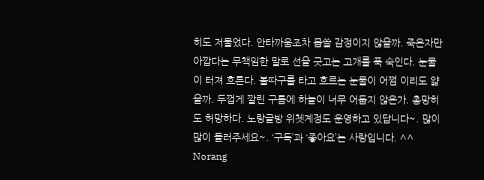히도 저물었다. 안타까움조차 몹쓸 감정이지 않을까. 죽은자만 아깝다는 무책임한 말로 선을 긋고는 고개를 푹 숙인다. 눈물이 터져 흐른다. 볼따구를 타고 흐르는 눈물이 어쩜 이리도 얇을까. 두껍게 깔린 구름에 하늘이 너무 어둡지 않은가. 총망히도 허망하다. 노랑글방 위쳇계정도 운영하고 있답니다~. 많이많이 들러주세요~. ‘구독’과 ‘좋아요’는 사랑입니다. ^^ Norang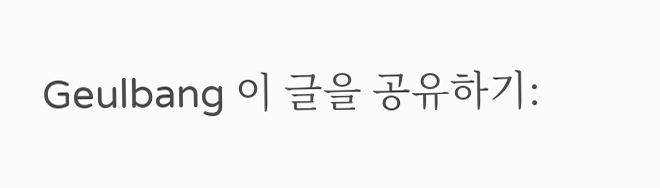Geulbang 이 글을 공유하기: